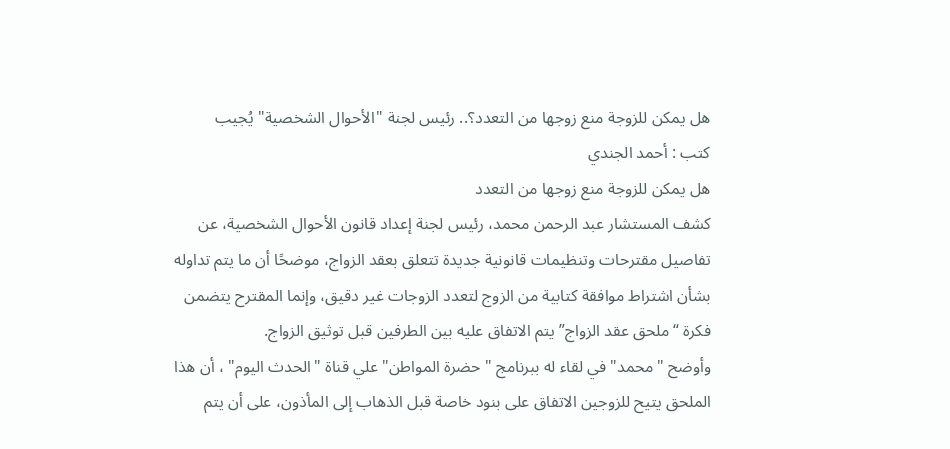هل يمكن للزوجة منع زوجها من التعدد؟.. رئيس لجنة "الأحوال الشخصية" يُجيب
كتب : أحمد الجندي
هل يمكن للزوجة منع زوجها من التعدد
كشف المستشار عبد الرحمن محمد، رئيس لجنة إعداد قانون الأحوال الشخصية، عن تفاصيل مقترحات وتنظيمات قانونية جديدة تتعلق بعقد الزواج، موضحًا أن ما يتم تداوله بشأن اشتراط موافقة كتابية من الزوج لتعدد الزوجات غير دقيق، وإنما المقترح يتضمن فكرة “ملحق عقد الزواج” يتم الاتفاق عليه بين الطرفين قبل توثيق الزواج.
وأوضح "محمد" في لقاء له ببرنامج " حضرة المواطن" علي قناة "الحدث اليوم" ، أن هذا الملحق يتيح للزوجين الاتفاق على بنود خاصة قبل الذهاب إلى المأذون، على أن يتم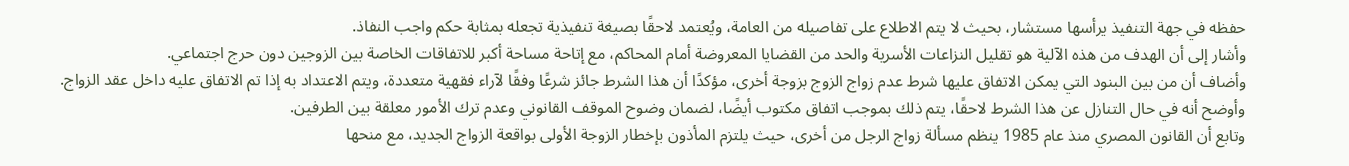حفظه في جهة التنفيذ يرأسها مستشار، بحيث لا يتم الاطلاع على تفاصيله من العامة، ويُعتمد لاحقًا بصيغة تنفيذية تجعله بمثابة حكم واجب النفاذ.
وأشار إلى أن الهدف من هذه الآلية هو تقليل النزاعات الأسرية والحد من القضايا المعروضة أمام المحاكم، مع إتاحة مساحة أكبر للاتفاقات الخاصة بين الزوجين دون حرج اجتماعي.
وأضاف أن من بين البنود التي يمكن الاتفاق عليها شرط عدم زواج الزوج بزوجة أخرى، مؤكدًا أن هذا الشرط جائز شرعًا وفقًا لآراء فقهية متعددة، ويتم الاعتداد به إذا تم الاتفاق عليه داخل عقد الزواج.
وأوضح أنه في حال التنازل عن هذا الشرط لاحقًا، يتم ذلك بموجب اتفاق مكتوب أيضًا، لضمان وضوح الموقف القانوني وعدم ترك الأمور معلقة بين الطرفين.
وتابع أن القانون المصري منذ عام 1985 ينظم مسألة زواج الرجل من أخرى، حيث يلتزم المأذون بإخطار الزوجة الأولى بواقعة الزواج الجديد، مع منحها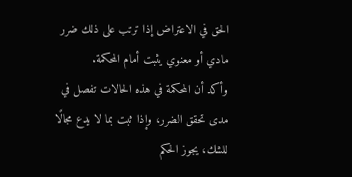الحق في الاعتراض إذا ترتب على ذلك ضرر مادي أو معنوي يثبت أمام المحكمة.
وأكد أن المحكمة في هذه الحالات تفصل في مدى تحقق الضرر، وإذا ثبت بما لا يدع مجالًا للشك، يجوز الحكم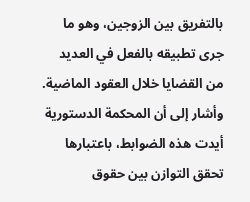بالتفريق بين الزوجين، وهو ما جرى تطبيقه بالفعل في العديد من القضايا خلال العقود الماضية.
وأشار إلى أن المحكمة الدستورية أيدت هذه الضوابط، باعتبارها تحقق التوازن بين حقوق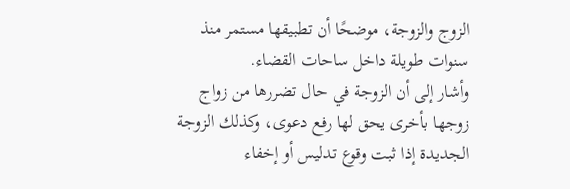الزوج والزوجة، موضحًا أن تطبيقها مستمر منذ سنوات طويلة داخل ساحات القضاء.
وأشار إلى أن الزوجة في حال تضررها من زواج زوجها بأخرى يحق لها رفع دعوى، وكذلك الزوجة الجديدة إذا ثبت وقوع تدليس أو إخفاء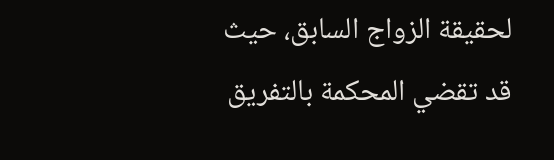لحقيقة الزواج السابق، حيث قد تقضي المحكمة بالتفريق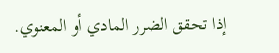إذا تحقق الضرر المادي أو المعنوي.